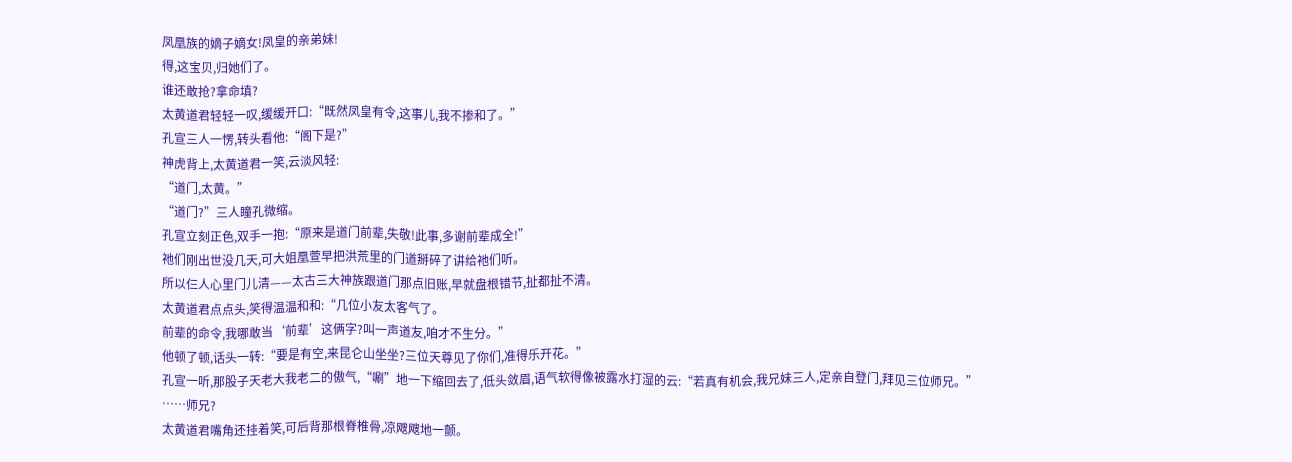凤凰族的嫡子嫡女!凤皇的亲弟妹!
得,这宝贝,归她们了。
谁还敢抢?拿命填?
太黄道君轻轻一叹,缓缓开口:“既然凤皇有令,这事儿,我不掺和了。”
孔宣三人一愣,转头看他:“阁下是?”
神虎背上,太黄道君一笑,云淡风轻:
“道门,太黄。”
“道门?”三人瞳孔微缩。
孔宣立刻正色,双手一抱:“原来是道门前辈,失敬!此事,多谢前辈成全!”
祂们刚出世没几天,可大姐凰萱早把洪荒里的门道掰碎了讲给祂们听。
所以仨人心里门儿清——太古三大神族跟道门那点旧账,早就盘根错节,扯都扯不清。
太黄道君点点头,笑得温温和和:“几位小友太客气了。
前辈的命令,我哪敢当‘前辈’这俩字?叫一声道友,咱才不生分。”
他顿了顿,话头一转:“要是有空,来昆仑山坐坐?三位天尊见了你们,准得乐开花。”
孔宣一听,那股子天老大我老二的傲气,“唰”地一下缩回去了,低头敛眉,语气软得像被露水打湿的云:“若真有机会,我兄妹三人,定亲自登门,拜见三位师兄。”
……师兄?
太黄道君嘴角还挂着笑,可后背那根脊椎骨,凉飕飕地一颤。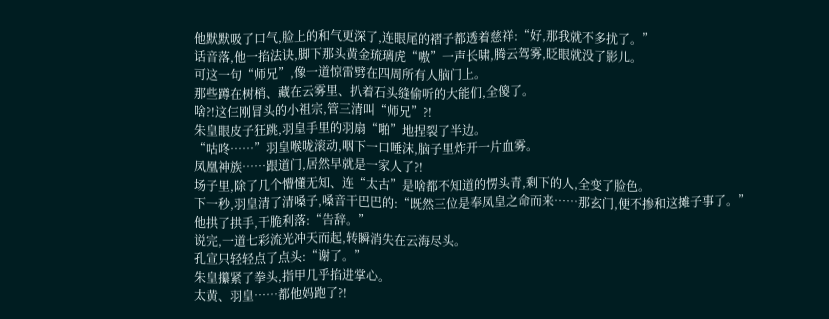他默默吸了口气,脸上的和气更深了,连眼尾的褶子都透着慈祥:“好,那我就不多扰了。”
话音落,他一掐法诀,脚下那头黄金琉璃虎“嗷”一声长啸,腾云驾雾,眨眼就没了影儿。
可这一句“师兄”,像一道惊雷劈在四周所有人脑门上。
那些蹲在树梢、藏在云雾里、扒着石头缝偷听的大能们,全傻了。
啥?!这仨刚冒头的小祖宗,管三清叫“师兄”?!
朱皇眼皮子狂跳,羽皇手里的羽扇“啪”地捏裂了半边。
“咕咚……”羽皇喉咙滚动,咽下一口唾沫,脑子里炸开一片血雾。
凤凰神族……跟道门,居然早就是一家人了?!
场子里,除了几个懵懂无知、连“太古”是啥都不知道的愣头青,剩下的人,全变了脸色。
下一秒,羽皇清了清嗓子,嗓音干巴巴的:“既然三位是奉凤皇之命而来……那玄门,便不掺和这摊子事了。”
他拱了拱手,干脆利落:“告辞。”
说完,一道七彩流光冲天而起,转瞬消失在云海尽头。
孔宣只轻轻点了点头:“谢了。”
朱皇攥紧了拳头,指甲几乎掐进掌心。
太黄、羽皇……都他妈跑了?!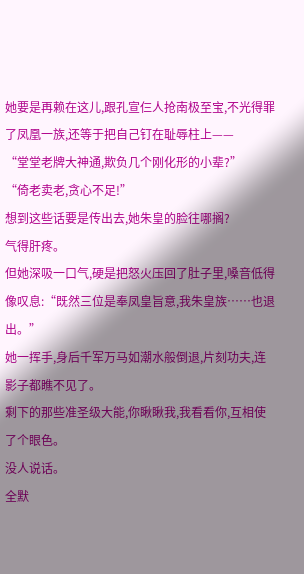她要是再赖在这儿,跟孔宣仨人抢南极至宝,不光得罪了凤凰一族,还等于把自己钉在耻辱柱上——
“堂堂老牌大神通,欺负几个刚化形的小辈?”
“倚老卖老,贪心不足!”
想到这些话要是传出去,她朱皇的脸往哪搁?
气得肝疼。
但她深吸一口气,硬是把怒火压回了肚子里,嗓音低得像叹息:“既然三位是奉凤皇旨意,我朱皇族……也退出。”
她一挥手,身后千军万马如潮水般倒退,片刻功夫,连影子都瞧不见了。
剩下的那些准圣级大能,你瞅瞅我,我看看你,互相使了个眼色。
没人说话。
全默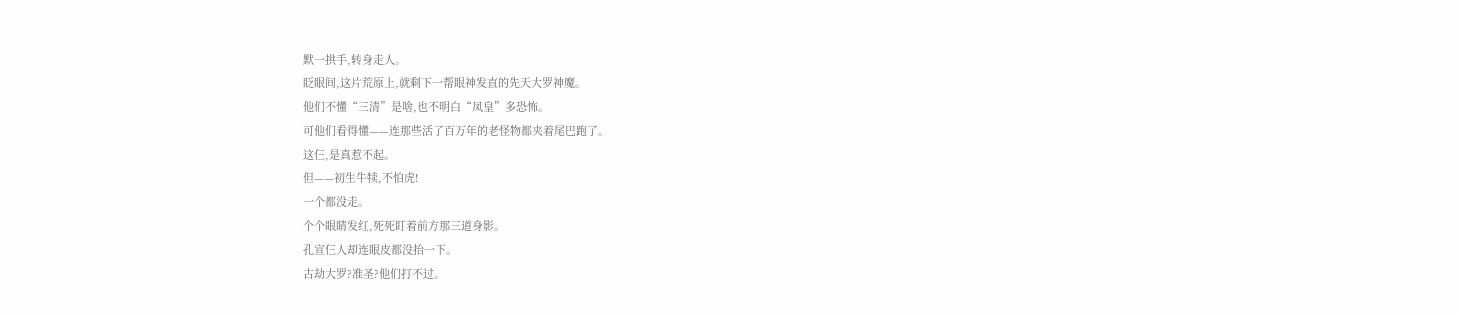默一拱手,转身走人。
眨眼间,这片荒原上,就剩下一帮眼神发直的先天大罗神魔。
他们不懂“三清”是啥,也不明白“凤皇”多恐怖。
可他们看得懂——连那些活了百万年的老怪物都夹着尾巴跑了。
这仨,是真惹不起。
但——初生牛犊,不怕虎!
一个都没走。
个个眼睛发红,死死盯着前方那三道身影。
孔宣仨人却连眼皮都没抬一下。
古劫大罗?准圣?他们打不过。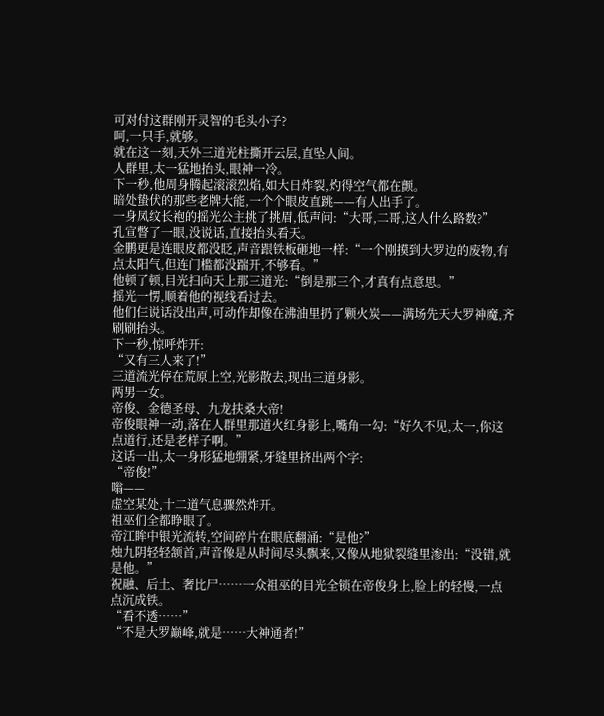可对付这群刚开灵智的毛头小子?
呵,一只手,就够。
就在这一刻,天外三道光柱撕开云层,直坠人间。
人群里,太一猛地抬头,眼神一冷。
下一秒,他周身腾起滚滚烈焰,如大日炸裂,灼得空气都在颤。
暗处蛰伏的那些老牌大能,一个个眼皮直跳——有人出手了。
一身凤纹长袍的摇光公主挑了挑眉,低声问:“大哥,二哥,这人什么路数?”
孔宣瞥了一眼,没说话,直接抬头看天。
金鹏更是连眼皮都没眨,声音跟铁板砸地一样:“一个刚摸到大罗边的废物,有点太阳气,但连门槛都没踹开,不够看。”
他顿了顿,目光扫向天上那三道光:“倒是那三个,才真有点意思。”
摇光一愣,顺着他的视线看过去。
他们仨说话没出声,可动作却像在沸油里扔了颗火炭——满场先天大罗神魔,齐刷刷抬头。
下一秒,惊呼炸开:
“又有三人来了!”
三道流光停在荒原上空,光影散去,现出三道身影。
两男一女。
帝俊、金德圣母、九龙扶桑大帝!
帝俊眼神一动,落在人群里那道火红身影上,嘴角一勾:“好久不见,太一,你这点道行,还是老样子啊。”
这话一出,太一身形猛地绷紧,牙缝里挤出两个字:
“帝俊!”
嗡——
虚空某处,十二道气息骤然炸开。
祖巫们全都睁眼了。
帝江眸中银光流转,空间碎片在眼底翻涌:“是他?”
烛九阴轻轻颔首,声音像是从时间尽头飘来,又像从地狱裂缝里渗出:“没错,就是他。”
祝融、后土、奢比尸……一众祖巫的目光全锁在帝俊身上,脸上的轻慢,一点点沉成铁。
“看不透……”
“不是大罗巅峰,就是……大神通者!”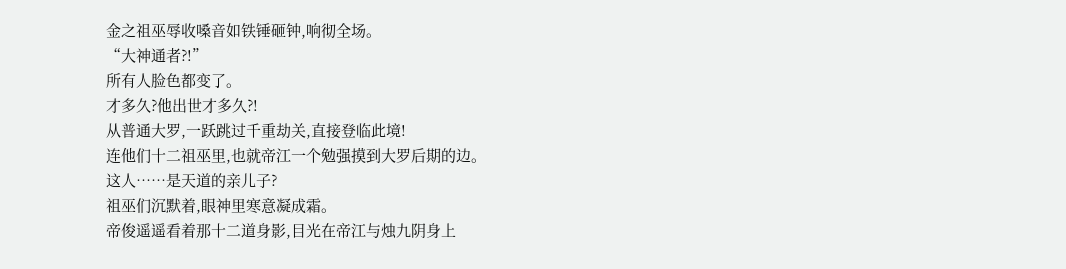金之祖巫辱收嗓音如铁锤砸钟,响彻全场。
“大神通者?!”
所有人脸色都变了。
才多久?他出世才多久?!
从普通大罗,一跃跳过千重劫关,直接登临此境!
连他们十二祖巫里,也就帝江一个勉强摸到大罗后期的边。
这人……是天道的亲儿子?
祖巫们沉默着,眼神里寒意凝成霜。
帝俊遥遥看着那十二道身影,目光在帝江与烛九阴身上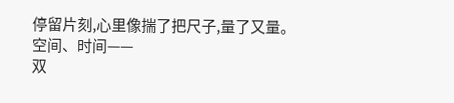停留片刻,心里像揣了把尺子,量了又量。
空间、时间——
双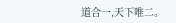道合一,天下唯二。